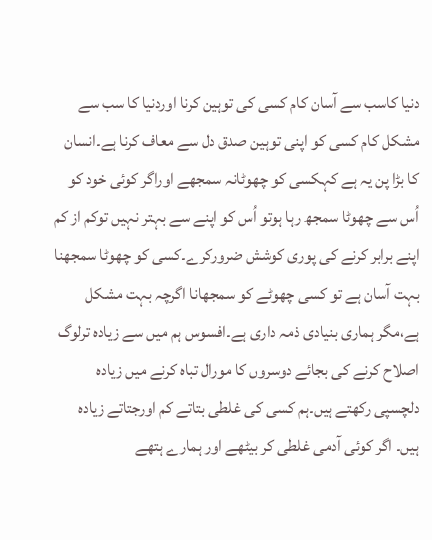دنیا کاسب سے آسان کام کسی کی توہین کرنا اوردنیا کا سب سے مشکل کام کسی کو اپنی توہین صدق دل سے معاف کرنا ہے۔انسان کا بڑا پن یہ ہے کہکسی کو چھوٹانہ سمجھے اوراگر کوئی خود کو اُس سے چھوٹا سمجھ رہا ہوتو اُس کو اپنے سے بہتر نہیں توکم از کم اپنے برابر کرنے کی پوری کوشش ضرورکرے۔کسی کو چھوٹا سمجھنا بہت آسان ہے تو کسی چھوٹے کو سمجھانا اگرچہ بہت مشکل ہے،مگر ہماری بنیادی ذمہ داری ہے۔افسوس ہم میں سے زیادہ ترلوگ اصلاح کرنے کی بجائے دوسروں کا مورال تباہ کرنے میں زیادہ دلچسپی رکھتے ہیں۔ہم کسی کی غلطی بتاتے کم اورجتاتے زیادہ ہیں۔ اگر کوئی آدمی غلطی کر بیٹھے اور ہمارے ہتھے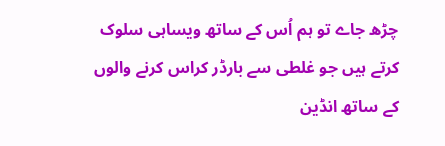چڑھ جاے تو ہم اُس کے ساتھ ویساہی سلوک کرتے ہیں جو غلطی سے بارڈر کراس کرنے والوں کے ساتھ انڈین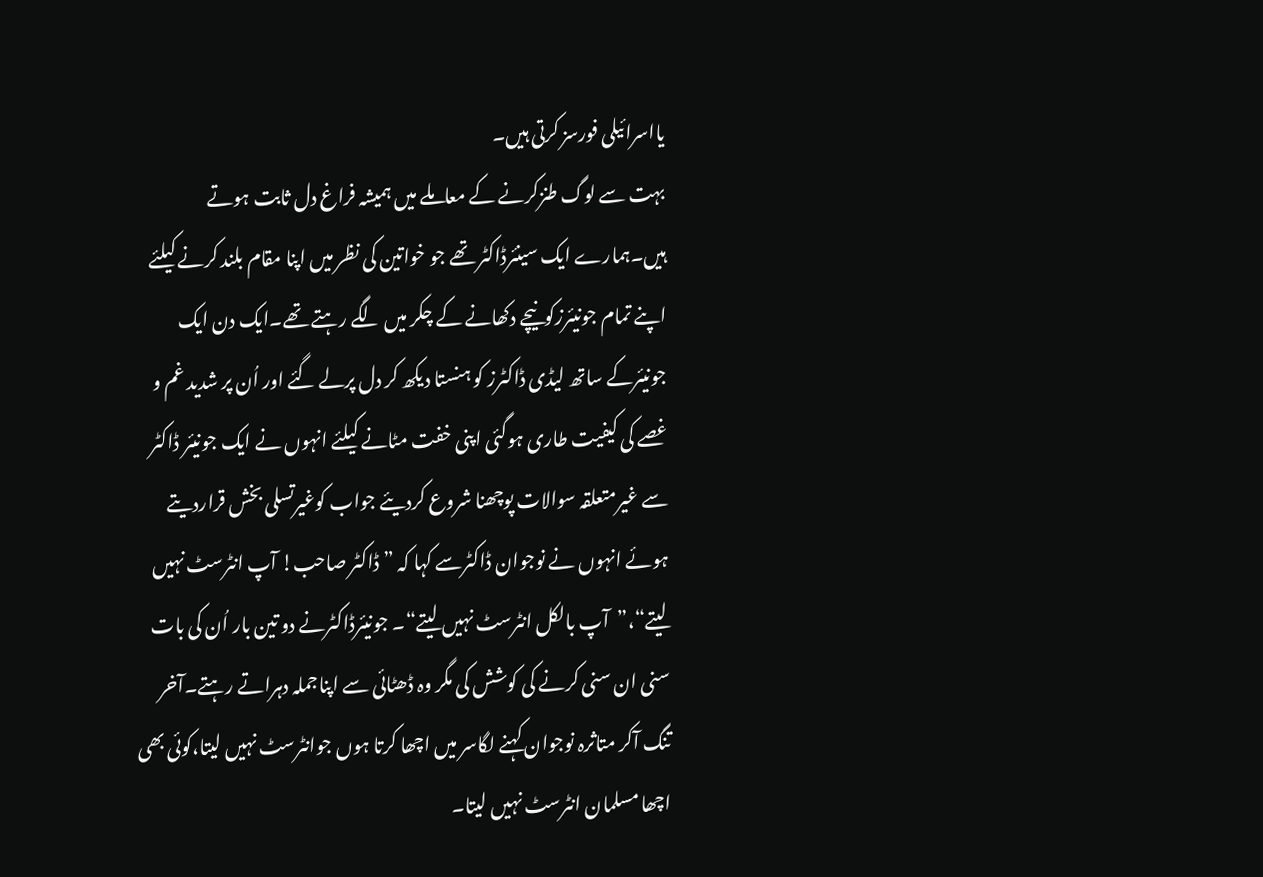یااسرائیلی فورسز کرتی ہیں۔
بہت سے لوگ طنزکرنے کے معاملے میں ہمیشہ فراغ دل ثابت ہوتے ہیں۔ہمارے ایک سینئرڈاکٹر تھے جو خواتین کی نظر میں اپنا مقام بلند کرنے کیلئے اپنے تمام جونیئرزکونیچے دکھانے کے چکر میں لگے رہتے تھے۔ایک دن ایک جونیئرکے ساتھ لیڈی ڈاکٹرز کو ہنستا دیکھ کر دل پرلے گئے اور اُن پر شدید غم و غصے کی کیفیت طاری ہوگئی اپنی خفت مٹانے کیلئے انہوں نے ایک جونیئر ڈاکٹر سے غیرمتعلقہ سوالات پوچھنا شروع کردیئے جواب کوغیرتسلی بخش قراردیتے ہوئے انہوں نے نوجوان ڈاکٹرسے کہا کہ ”ڈاکٹر صاحب! آپ انٹرسٹ نہیں لیتے“،”آپ بالکل انٹرسٹ نہیں لیتے“۔ جونیئرڈاکٹرنے دو تین بار اُن کی بات سنی ان سنی کرنے کی کوشش کی مگر وہ ڈھٹائی سے اپناجملہ دہراتے رہتے۔آخر تنگ آکر متاثرہ نوجوان کہنے لگاسر میں اچھا کرتا ہوں جوانٹرسٹ نہیں لیتا،کوئی بھی اچھا مسلمان انٹرسٹ نہیں لیتا۔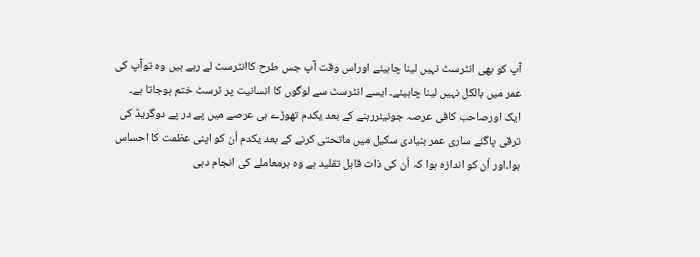آپ کو بھی انٹرسٹ نہیں لینا چاہیئے اوراس وقت آپ جس طرح کاانٹرسٹ لے رہے ہیں وہ توآپ کی عمر میں بالکل نہیں لینا چاہیئے۔ ایسے انٹرسٹ سے لوگوں کا انسانیت پر ٹرسٹ ختم ہوجاتا ہے۔
ایک اورصاحب کافی عرصہ جونیئررہنے کے بعد یکدم تھوڑے ہی عرصے میں پے در پے دوگریڈ کی ترقی پاگئے ساری عمر بنیادی سکیل میں ماتحتی کرنے کے بعد یکدم اُن کو اپنی عظمت کا احساس ہوا۔اور اُن کو اندازہ ہوا کہ اُن کی ذات قابل تقلید ہے وہ ہرمعاملے کی انجام دہی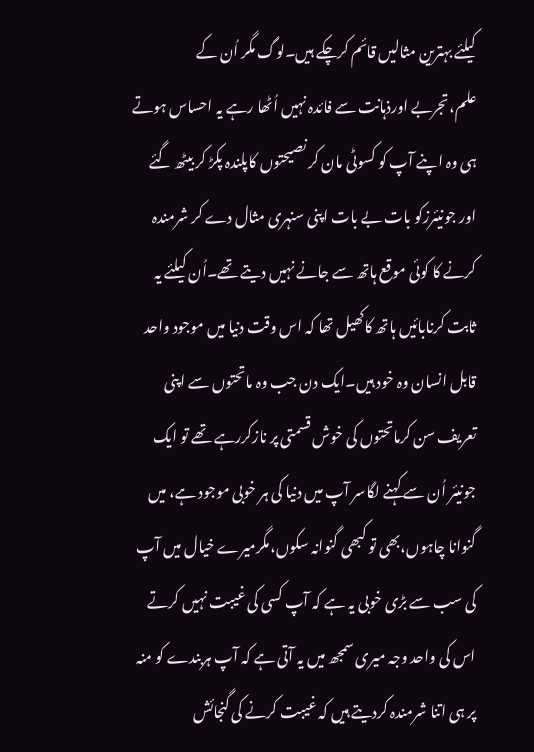کیلئے بہترین مثالیں قائم کرچکے ہیں۔لوگ مگر اُن کے علم،تجربے اورذہانت سے فائدہ نہیں اُٹھا رہے یہ احساس ہوتے ہی وہ اپنے آپ کو کسوٹی مان کر نصیحتوں کاپلندہ پکڑ کر بیٹھ گئے اور جونیئرزکو بات بے بات اپنی سنہری مثال دے کر شرمندہ کرنے کا کوئی موقع ہاتھ سے جانے نہیں دیتے تھے۔اُن کیلئے یہ ثابت کرنابائیں ہاتھ کاکھیل تھا کہ اس وقت دنیا میں موجود واحد قابل انسان وہ خود ہیں۔ایک دن جب وہ ماتحتوں سے اپنی تعریف سن کرماتحتوں کی خوش قسمتی پر نازکررہے تھے تو ایک جونیئر اُن سے کہنے لگاسر آپ میں دنیا کی ہر خوبی موجود ہے، میں گنوانا چاہوں،بھی تو کبھی گنوانہ سکوں،مگرمیرے خیال میں آپ کی سب سے بڑی خوبی یہ ہے کہ آپ کسی کی غیبت نہیں کرتے اس کی واحد وجہ میری سمجھ میں یہ آتی ہے کہ آپ ہربندے کو منہ پر ہی اتنا شرمندہ کردیتے ہیں کہ غیبت کرنے کی گنجائش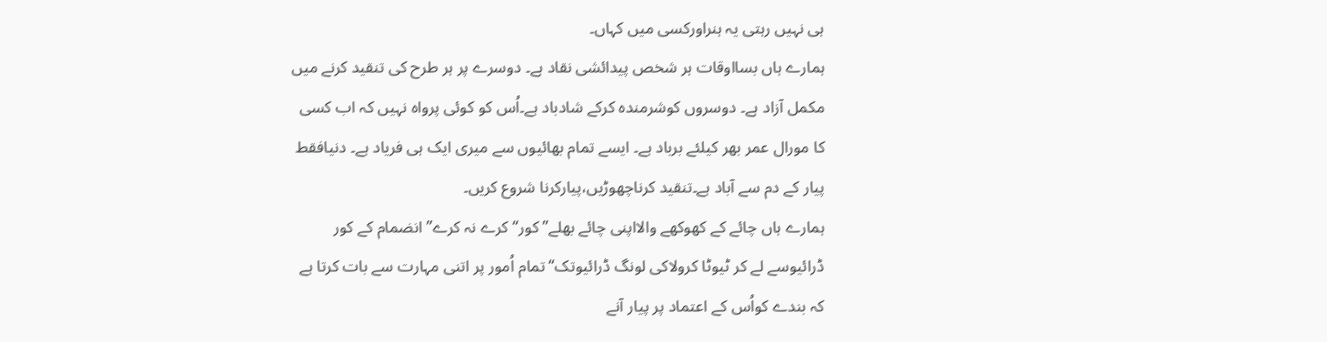ہی نہیں رہتی یہ ہنراورکسی میں کہاں۔
ہمارے ہاں بسااوقات ہر شخص پیدائشی نقاد ہے۔ دوسرے پر ہر طرح کی تنقید کرنے میں مکمل آزاد ہے۔ دوسروں کوشرمندہ کرکے شادباد ہے۔اُس کو کوئی پرواہ نہیں کہ اب کسی کا مورال عمر بھر کیلئے برباد ہے۔ ایسے تمام بھائیوں سے میری ایک ہی فریاد ہے۔ دنیافقط پیار کے دم سے آباد ہے۔تنقید کرناچھوڑیں،پیارکرنا شروع کریں۔
ہمارے ہاں چائے کے کھوکھے والااپنی چائے بھلے”کور“ کرے نہ کرے”انضمام کے کور ڈرائیوسے لے کر ٹیوٹا کرولاکی لونگ ڈرائیوتک“ تمام اُمور پر اتنی مہارت سے بات کرتا ہے کہ بندے کواُس کے اعتماد پر پیار آنے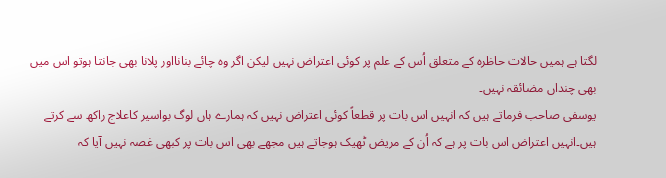لگتا ہے ہمیں حالات حاظرہ کے متعلق اُس کے علم پر کوئی اعتراض نہیں لیکن اگر وہ چائے بنانااور پلانا بھی جانتا ہوتو اس میں بھی چنداں مضائقہ نہیں۔
یوسفی صاحب فرماتے ہیں کہ انہیں اس بات پر قطعاً کوئی اعتراض نہیں کہ ہمارے ہاں لوگ بواسیر کاعلاج راکھ سے کرتے ہیں۔انہیں اعتراض اس بات پر ہے کہ اُن کے مریض ٹھیک ہوجاتے ہیں مجھے بھی اس بات پر کبھی غصہ نہیں آیا کہ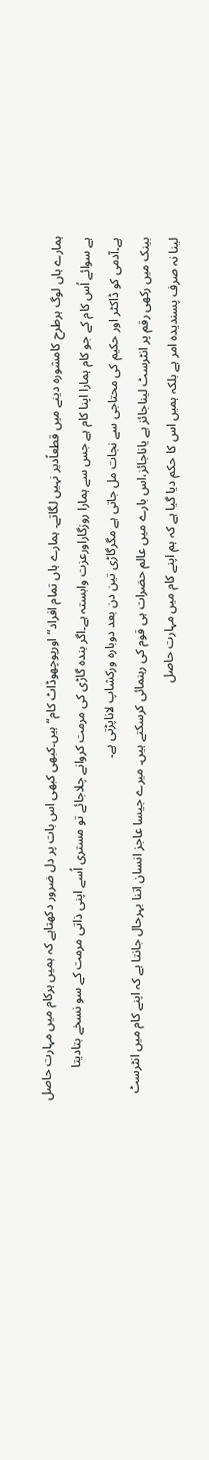ہمارے ہاں لوگ ہرطرح کامشورہ دینے میں قطعاًدیر نہیں لگاتے۔ ہمارے ہاں تمام افراد”اورپوچھوڈاٹ کام“ ہیں۔کبھی کبھی اس بات پر دل ضرور دکھتاہے کہ ہمیں ہرکام میں مہارت حاصل ہے سوائے اُس کام کے جو کام ہمارا اپنا کام ہے جس سے ہمارا روزگاراورعزت وابستہ ہے۔اگر بندہ گاڑی کی مرمت کروانے چلاجائے تو مستری اُسے اپنی ذاتی مرمت کے سو نسخے بتادیتا ہے۔آدمی کو ڈاکٹر اور حکیم کی محتاجی سے نجات مل جاتی ہے مگرگاڑی تین دن بعد دوبارہ ورکشاپ لاناپڑتی ہے۔
بینک میں رکھی رقم پر انٹرسٹ لیناجائز ہے یاناجائز،اس بارے میں عالم حضرات ہی قوم کی رہنمائی کرسکتے ہیں۔ میرے جیسا عاجز انسان اتنا بہرحال جانتا ہے کہ اپنے کام میں انٹرسٹ لینا نہ صرف پسندیدہ امر ہے بلکہ ہمیں اس کا حکم دیا گیا ہے کہ ہم اپنے کام میں مہارت حاصل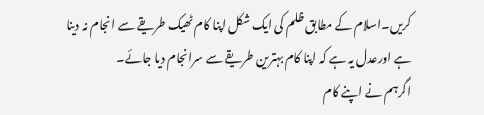کریں۔اسلام کے مطابق ظلم کی ایک شکل اپنا کام ٹھیک طریقے سے انجام نہ دینا ہے اورعدل یہ ہے کہ اپنا کام بہترین طریقے سے سرانجام دیا جائے۔
اگرہم نے اپنے کام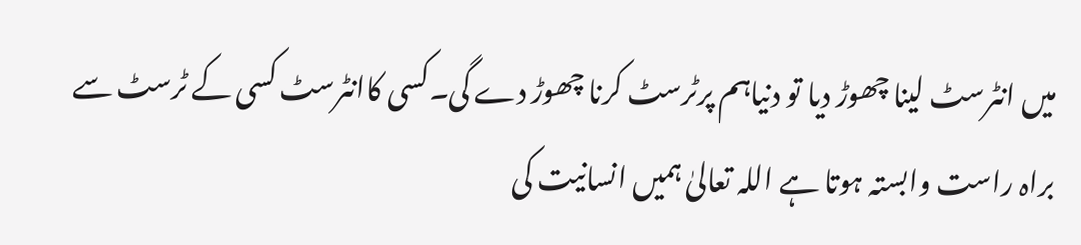میں انٹرسٹ لینا چھوڑ دیا تو دنیاہم پرٹرسٹ کرنا چھوڑ دے گی۔کسی کاانٹرسٹ کسی کے ٹرسٹ سے براہ راست وابستہ ہوتا ہے اللہ تعالیٰ ہمیں انسانیت کی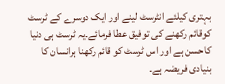بہتری کیلئے انٹرسٹ لینے اور ایک دوسرے کے ٹرسٹ کوقائم رکھنے کی توفیق عطا فرمائے۔یہ ٹرسٹ ہی دنیا کاحسن ہے اور اس ٹرسٹ کو قائم رکھنا ہرانسان کا بنیادی فریضہ ہے۔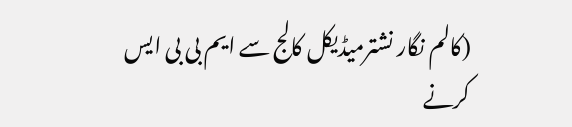(کالم نگار نشترمیڈیکل کالج سے ایم بی بی ایس کرنے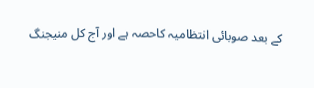کے بعد صوبائی انتظامیہ کاحصہ ہے اور آج کل منیجنگ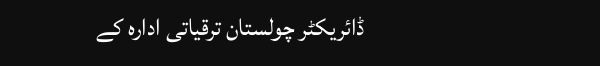ڈائریکٹر چولستان ترقیاتی ادارہ کے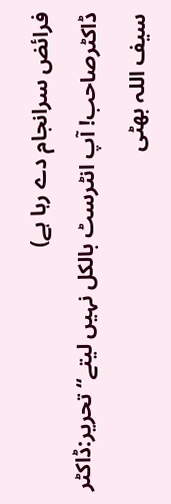فرائض سرانجام دے رہا ہے)
ڈاکٹرصاحب! آپ انٹرسٹ بالکل نہیں لیتے“ تحریر:ڈاکٹر سیف اللہ بھٹی